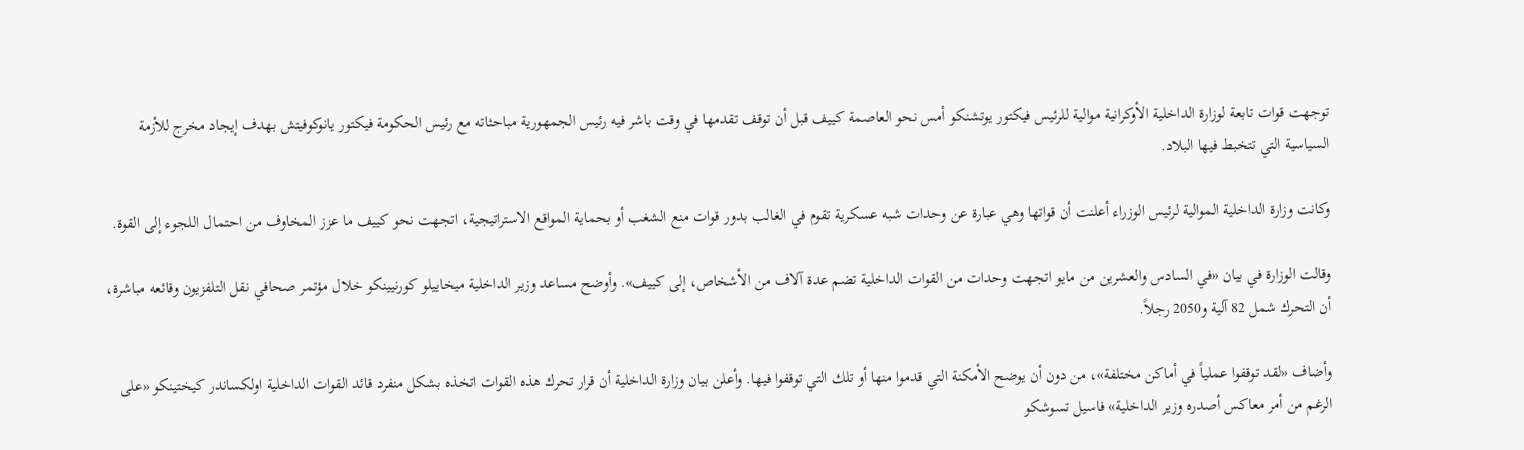توجهت قوات تابعة لوزارة الداخلية الأوكرانية موالية للرئيس فيكتور يوتشنكو أمس نحو العاصمة كييف قبل أن توقف تقدمها في وقت باشر فيه رئيس الجمهورية مباحثاته مع رئيس الحكومة فيكتور يانوكوفيتش بهدف إيجاد مخرج للأزمة السياسية التي تتخبط فيها البلاد.

وكانت وزارة الداخلية الموالية لرئيس الوزراء أعلنت أن قواتها وهي عبارة عن وحدات شبه عسكرية تقوم في الغالب بدور قوات منع الشغب أو بحماية المواقع الاستراتيجية، اتجهت نحو كييف ما عزز المخاوف من احتمال اللجوء إلى القوة.

وقالت الوزارة في بيان «في السادس والعشرين من مايو اتجهت وحدات من القوات الداخلية تضم عدة آلاف من الأشخاص، إلى كييف». وأوضح مساعد وزير الداخلية ميخاييلو كورنيينكو خلال مؤتمر صحافي نقل التلفزيون وقائعه مباشرة، أن التحرك شمل 82 آلية و2050 رجلاً.

وأضاف «لقد توقفوا عملياً في أماكن مختلفة»، من دون أن يوضح الأمكنة التي قدموا منها أو تلك التي توقفوا فيها. وأعلن بيان وزارة الداخلية أن قرار تحرك هذه القوات اتخذه بشكل منفرد قائد القوات الداخلية اولكساندر كيختينكو «على الرغم من أمر معاكس أصدره وزير الداخلية» فاسيل تسوشكو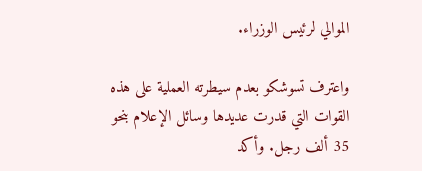الموالي لرئيس الوزراء.

واعترف تسوشكو بعدم سيطرته العملية على هذه القوات التي قدرت عديدها وسائل الإعلام بنحو 35 ألف رجل. وأكد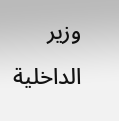وزير الداخلية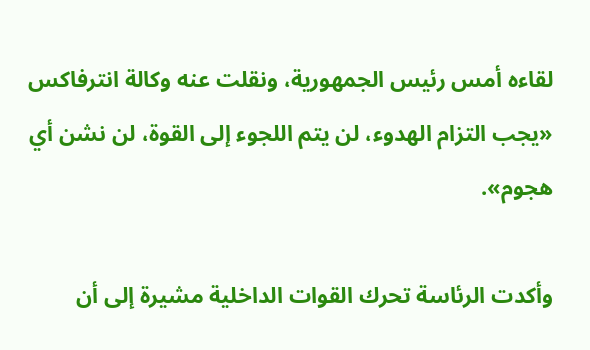لقاءه أمس رئيس الجمهورية، ونقلت عنه وكالة انترفاكس «يجب التزام الهدوء، لن يتم اللجوء إلى القوة، لن نشن أي هجوم».

وأكدت الرئاسة تحرك القوات الداخلية مشيرة إلى أن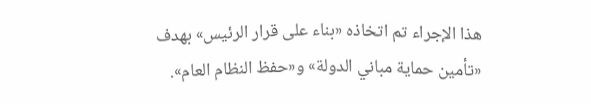هذا الإجراء تم اتخاذه «بناء على قرار الرئيس» بهدف «تأمين حماية مباني الدولة» و«حفظ النظام العام».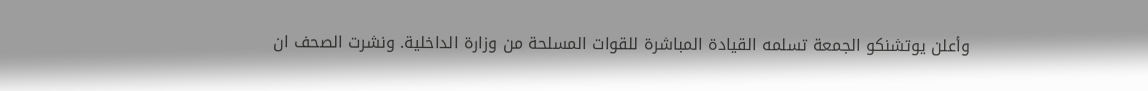وأعلن يوتشنكو الجمعة تسلمه القيادة المباشرة للقوات المسلحة من وزارة الداخلية. ونشرت الصحف ان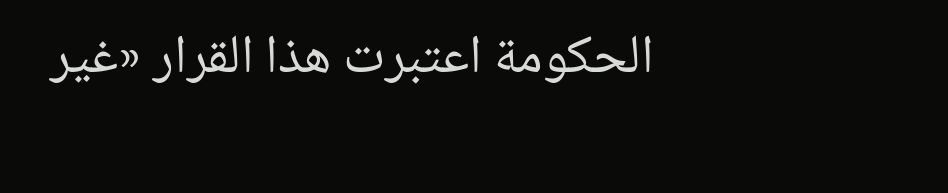الحكومة اعتبرت هذا القرار «غير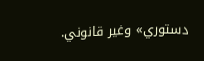دستوري» وغير قانوني.